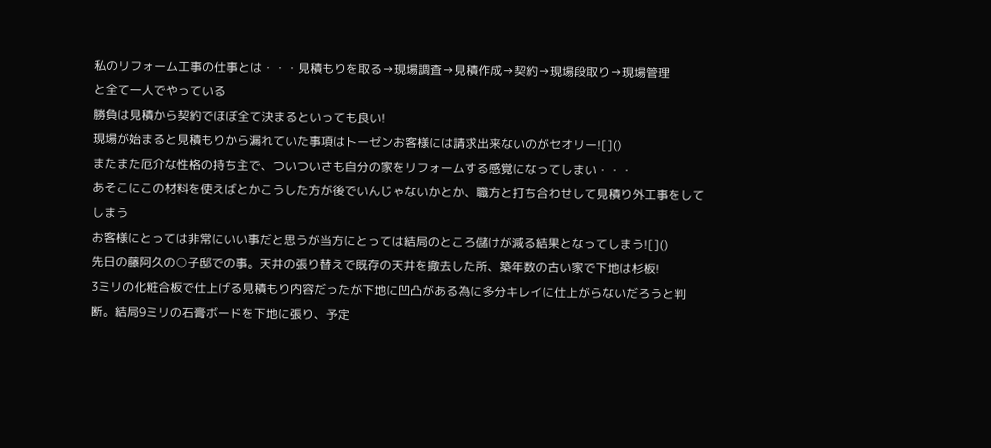私のリフォーム工事の仕事とは・・・見積もりを取る→現場調査→見積作成→契約→現場段取り→現場管理
と全て一人でやっている
勝負は見積から契約でほぼ全て決まるといっても良い!
現場が始まると見積もりから漏れていた事項はトーゼンお客様には請求出来ないのがセオリー![]()
またまた厄介な性格の持ち主で、ついついさも自分の家をリフォームする感覚になってしまい・・・
あそこにこの材料を使えばとかこうした方が後でいんじゃないかとか、職方と打ち合わせして見積り外工事をしてしまう
お客様にとっては非常にいい事だと思うが当方にとっては結局のところ儲けが減る結果となってしまう![]()
先日の藤阿久の○子邸での事。天井の張り替えで既存の天井を撤去した所、築年数の古い家で下地は杉板!
3ミリの化粧合板で仕上げる見積もり内容だったが下地に凹凸がある為に多分キレイに仕上がらないだろうと判断。結局9ミリの石膏ボードを下地に張り、予定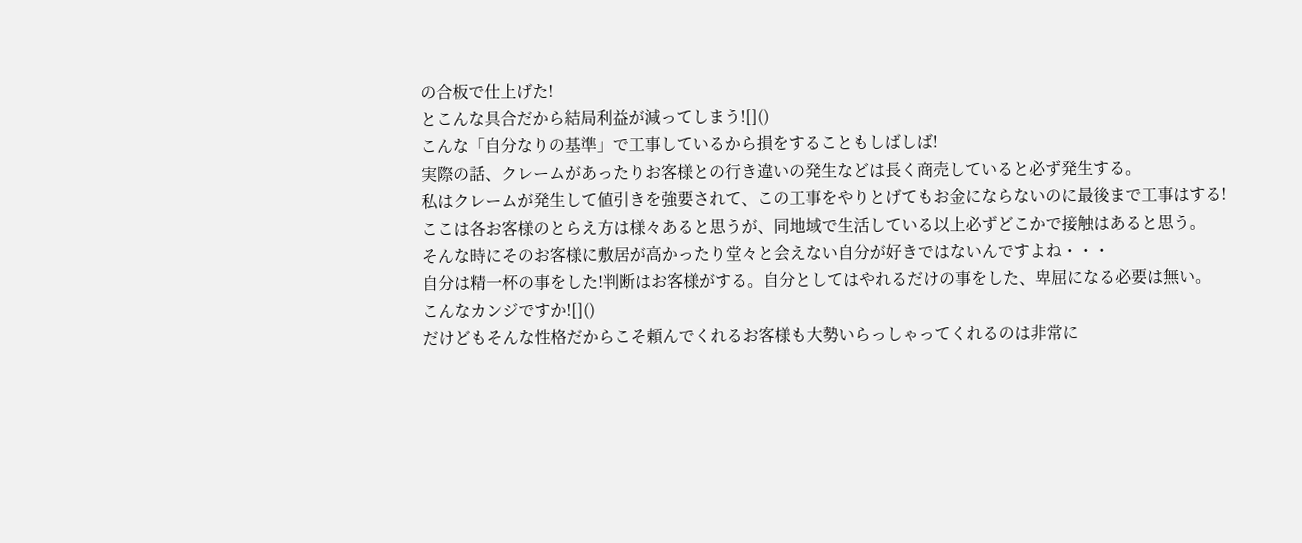の合板で仕上げた!
とこんな具合だから結局利益が減ってしまう![]()
こんな「自分なりの基準」で工事しているから損をすることもしばしば!
実際の話、クレームがあったりお客様との行き違いの発生などは長く商売していると必ず発生する。
私はクレームが発生して値引きを強要されて、この工事をやりとげてもお金にならないのに最後まで工事はする!
ここは各お客様のとらえ方は様々あると思うが、同地域で生活している以上必ずどこかで接触はあると思う。
そんな時にそのお客様に敷居が高かったり堂々と会えない自分が好きではないんですよね・・・
自分は精一杯の事をした!判断はお客様がする。自分としてはやれるだけの事をした、卑屈になる必要は無い。
こんなカンジですか![]()
だけどもそんな性格だからこそ頼んでくれるお客様も大勢いらっしゃってくれるのは非常に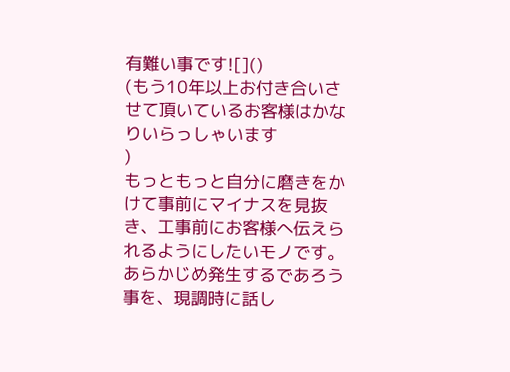有難い事です![]()
(もう10年以上お付き合いさせて頂いているお客様はかなりいらっしゃいます
)
もっともっと自分に磨きをかけて事前にマイナスを見抜き、工事前にお客様へ伝えられるようにしたいモノです。
あらかじめ発生するであろう事を、現調時に話し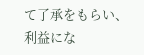て了承をもらい、利益にな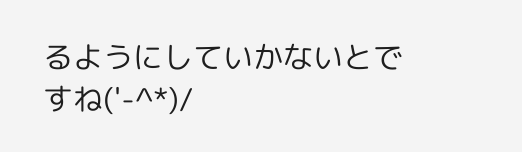るようにしていかないとですね('-^*)/